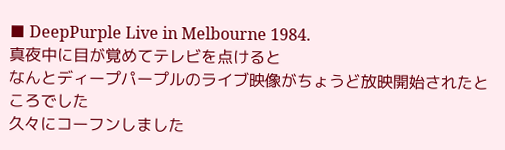■ DeepPurple Live in Melbourne 1984.
真夜中に目が覚めてテレビを点けると
なんとディープパープルのライブ映像がちょうど放映開始されたところでした
久々にコーフンしました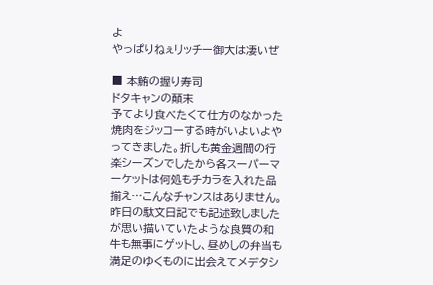よ
やっぱりねぇリッチー御大は凄いぜ

■ 本鮪の握り寿司
ドタキャンの顛末
予てより食べたくて仕方のなかった焼肉をジッコーする時がいよいよやってきました。折しも黄金週間の行楽シーズンでしたから各スーパーマーケットは何処もチカラを入れた品揃え…こんなチャンスはありません。
昨日の駄文日記でも記述致しましたが思い描いていたような良質の和牛も無事にゲットし、昼めしの弁当も満足のゆくものに出会えてメデタシ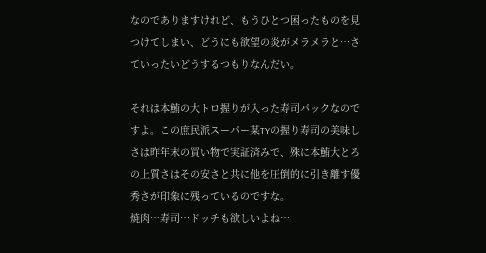なのでありますけれど、もうひとつ困ったものを見つけてしまい、どうにも欲望の炎がメラメラと…さていったいどうするつもりなんだい。

それは本鮪の大トロ握りが入った寿司パックなのですよ。この庶民派スーパー某TYの握り寿司の美味しさは昨年末の買い物で実証済みで、殊に本鮪大とろの上質さはその安さと共に他を圧倒的に引き離す優秀さが印象に残っているのですな。
焼肉…寿司…ドッチも欲しいよね…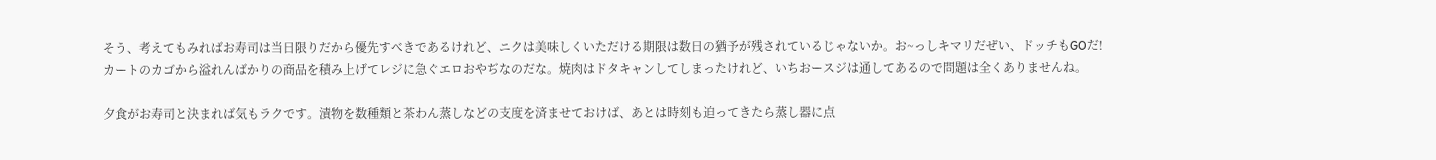そう、考えてもみればお寿司は当日限りだから優先すべきであるけれど、ニクは美味しくいただける期限は数日の猶予が残されているじゃないか。お~っしキマリだぜい、ドッチもGOだ!
カートのカゴから溢れんばかりの商品を積み上げてレジに急ぐエロおやぢなのだな。焼肉はドタキャンしてしまったけれど、いちおースジは通してあるので問題は全くありませんね。

夕食がお寿司と決まれば気もラクです。漬物を数種類と茶わん蒸しなどの支度を済ませておけば、あとは時刻も迫ってきたら蒸し器に点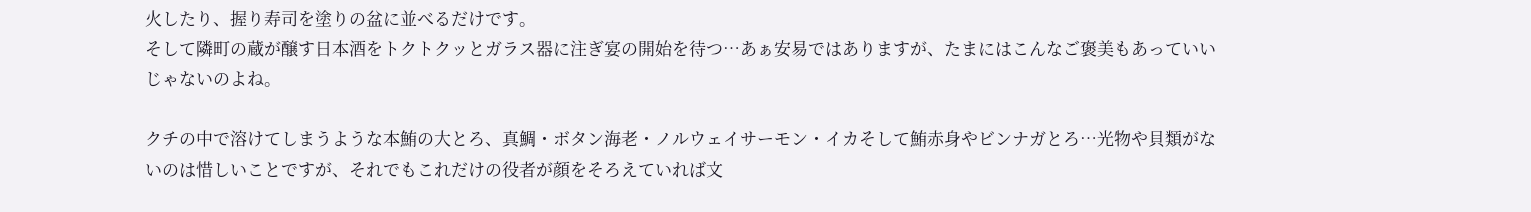火したり、握り寿司を塗りの盆に並べるだけです。
そして隣町の蔵が醸す日本酒をトクトクッとガラス器に注ぎ宴の開始を待つ…あぁ安易ではありますが、たまにはこんなご褒美もあっていいじゃないのよね。

クチの中で溶けてしまうような本鮪の大とろ、真鯛・ボタン海老・ノルウェイサーモン・イカそして鮪赤身やビンナガとろ…光物や貝類がないのは惜しいことですが、それでもこれだけの役者が顔をそろえていれば文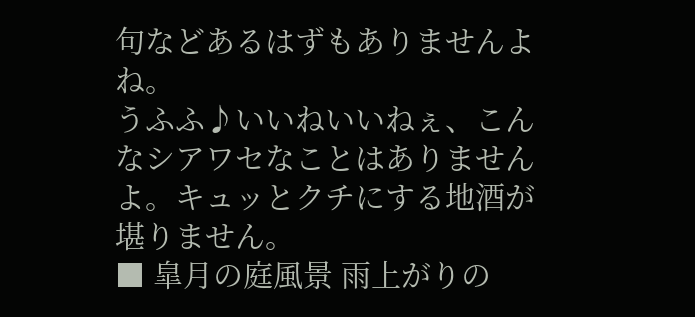句などあるはずもありませんよね。
うふふ♪いいねいいねぇ、こんなシアワセなことはありませんよ。キュッとクチにする地酒が堪りません。
■ 皐月の庭風景 雨上がりの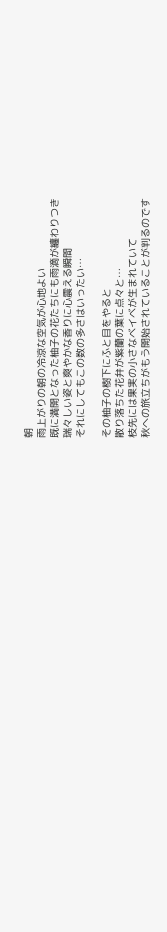朝
雨上がりの朝の冷涼な空気が心地よい
既に満開となった柚子の花たちにも雨滴が纏わりつき
瑞々しい姿と爽やかな香りに心震える瞬間
それにしてもこの数の多さはいったい…

その柚子の樹下にふと目をやると
散り落ちた花弁が紫蘭の葉に点々と…
枝先には果実の小さなベイベが生まれていて
秋への旅立ちがもう開始されていることが判るのです